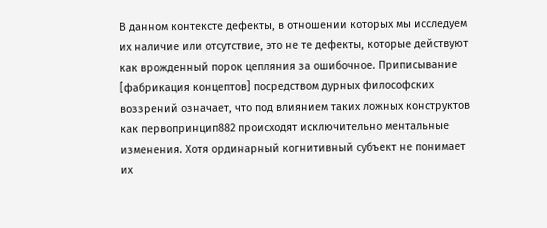В данном контексте дефекты, в отношении которых мы исследуем их наличие или отсутствие, это не те дефекты, которые действуют как врожденный порок цепляния за ошибочное. Приписывание [фабрикация концептов] посредством дурных философских воззрений означает, что под влиянием таких ложных конструктов как первопринцип882 происходят исключительно ментальные изменения. Хотя ординарный когнитивный субъект не понимает их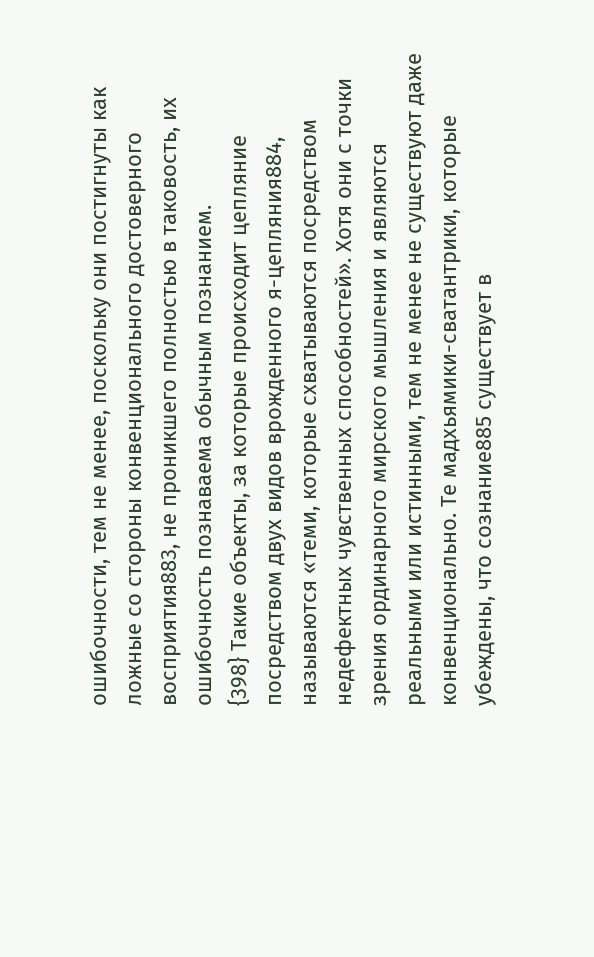ошибочности, тем не менее, поскольку они постигнуты как ложные со стороны конвенционального достоверного восприятия883, не проникшего полностью в таковость, их ошибочность познаваема обычным познанием.
{398} Такие объекты, за которые происходит цепляние посредством двух видов врожденного я-цепляния884, называются «теми, которые схватываются посредством недефектных чувственных способностей». Хотя они с точки зрения ординарного мирского мышления и являются реальными или истинными, тем не менее не существуют даже конвенционально. Те мадхьямики-сватантрики, которые убеждены, что сознание885 существует в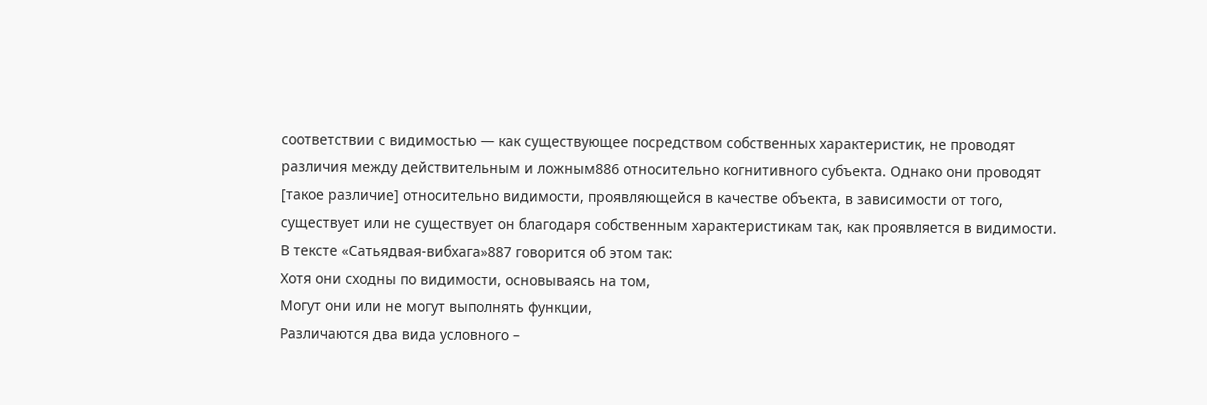соответствии с видимостью — как существующее посредством собственных характеристик, не проводят различия между действительным и ложным886 относительно когнитивного субъекта. Однако они проводят [такое различие] относительно видимости, проявляющейся в качестве объекта, в зависимости от того, существует или не существует он благодаря собственным характеристикам так, как проявляется в видимости. В тексте «Сатьядвая-вибхага»887 говорится об этом так:
Хотя они сходны по видимости, основываясь на том,
Могут они или не могут выполнять функции,
Различаются два вида условного –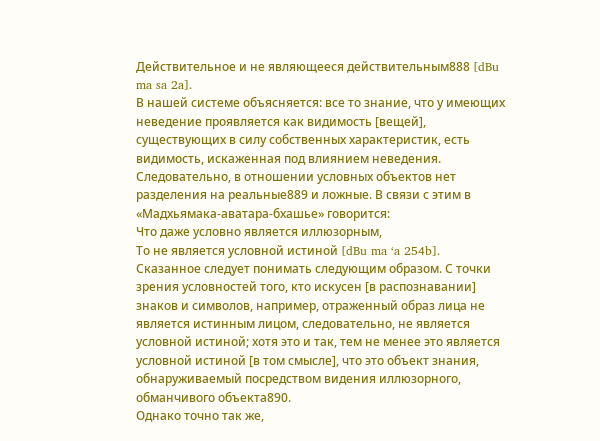Действительное и не являющееся действительным888 [dBu ma sa 2a].
В нашей системе объясняется: все то знание, что у имеющих неведение проявляется как видимость [вещей], существующих в силу собственных характеристик, есть видимость, искаженная под влиянием неведения. Следовательно, в отношении условных объектов нет разделения на реальные889 и ложные. В связи с этим в «Мадхьямака-аватара-бхашье» говорится:
Что даже условно является иллюзорным,
То не является условной истиной [dBu ma ‘a 254b].
Сказанное следует понимать следующим образом. С точки зрения условностей того, кто искусен [в распознавании] знаков и символов, например, отраженный образ лица не является истинным лицом, следовательно, не является условной истиной; хотя это и так, тем не менее это является условной истиной [в том смысле], что это объект знания, обнаруживаемый посредством видения иллюзорного, обманчивого объекта890.
Однако точно так же,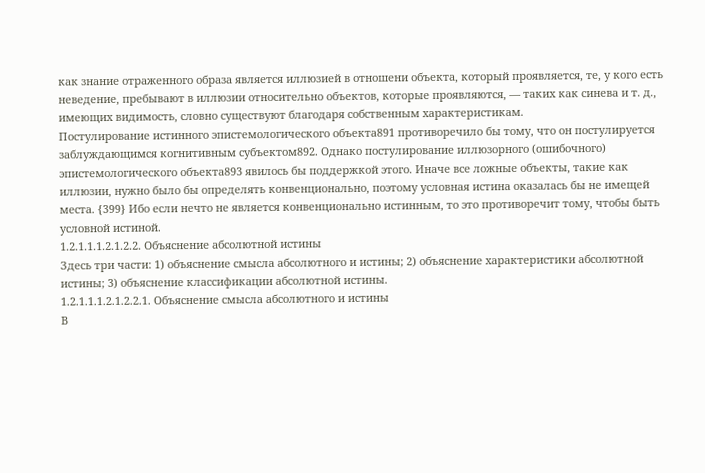как знание отраженного образа является иллюзией в отношени объекта, который проявляется, те, у кого есть неведение, пребывают в иллюзии относительно объектов, которые проявляются, — таких как синева и т. д., имеющих видимость, словно существуют благодаря собственным характеристикам.
Постулирование истинного эпистемологического объекта891 противоречило бы тому, что он постулируется заблуждающимся когнитивным субъектом892. Однако постулирование иллюзорного (ошибочного) эпистемологического объекта893 явилось бы поддержкой этого. Иначе все ложные объекты, такие как иллюзии, нужно было бы определять конвенционально, поэтому условная истина оказалась бы не имещей места. {399} Ибо если нечто не является конвенционально истинным, то это противоречит тому, чтобы быть условной истиной.
1.2.1.1.1.2.1.2.2. Объяснение абсолютной истины
Здесь три части: 1) объяснение смысла абсолютного и истины; 2) объяснение характеристики абсолютной истины; 3) объяснение классификации абсолютной истины.
1.2.1.1.1.2.1.2.2.1. Объяснение смысла абсолютного и истины
В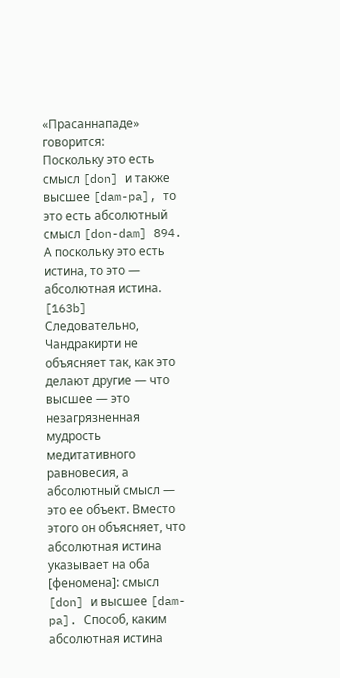«Прасаннападе» говорится:
Поскольку это есть смысл [don] и также высшее [dam-pa], то это есть абсолютный смысл [don-dam] 894. А поскольку это есть истина, то это — абсолютная истина. [163b]
Следовательно, Чандракирти не объясняет так, как это делают другие — что высшее — это незагрязненная мудрость медитативного равновесия, а абсолютный смысл — это ее объект. Вместо этого он объясняет, что абсолютная истина указывает на оба [феномена]: смысл [don] и высшее [dam-pa]. Способ, каким абсолютная истина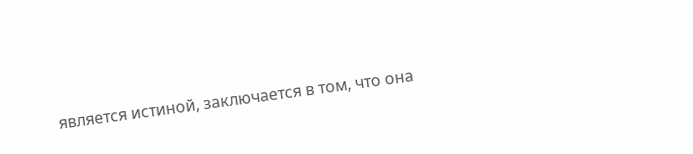является истиной, заключается в том, что она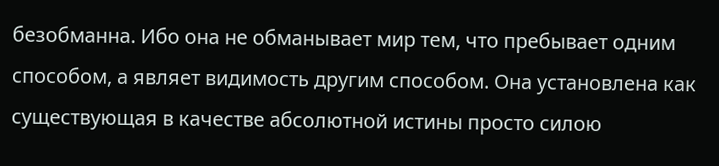безобманна. Ибо она не обманывает мир тем, что пребывает одним способом, а являет видимость другим способом. Она установлена как существующая в качестве абсолютной истины просто силою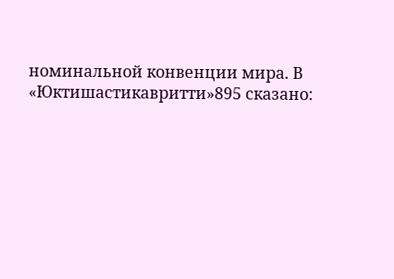номинальной конвенции мира. В «Юктишастикавритти»895 сказано: